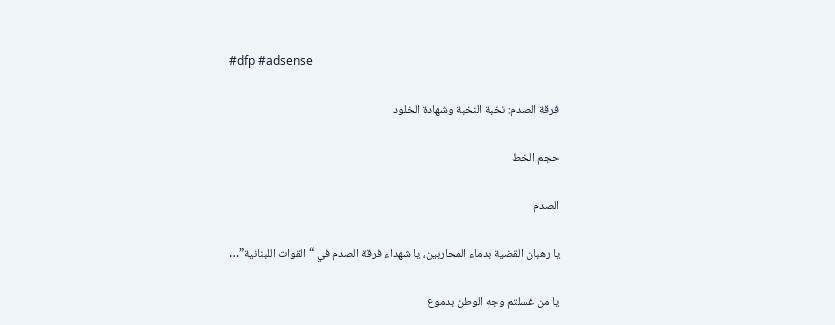#dfp #adsense

فرقة الصدم: نخبة النخبة وشهادة الخلود

حجم الخط

الصدم

يا رهبان القضية بدماء المحاربين، يا شهداء فرقة الصدم في “القوات اللبنانية”…

يا من غسلتم وجه الوطن بدموع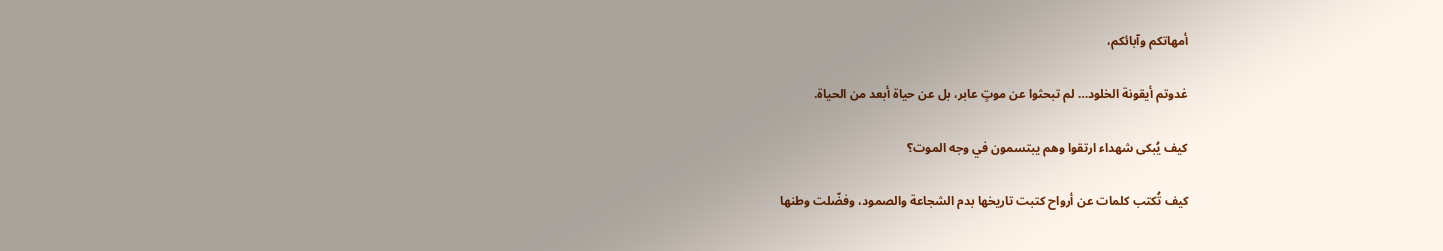أمهاتكم وآبائكم،

غدوتم أيقونة الخلود… لم تبحثوا عن موتٍ عابر، بل عن حياة أبعد من الحياة.

كيف يُبكى شهداء ارتقوا وهم يبتسمون في وجه الموت؟

كيف تُكتب كلمات عن أرواح كتبت تاريخها بدم الشجاعة والصمود، وفضّلت وطنها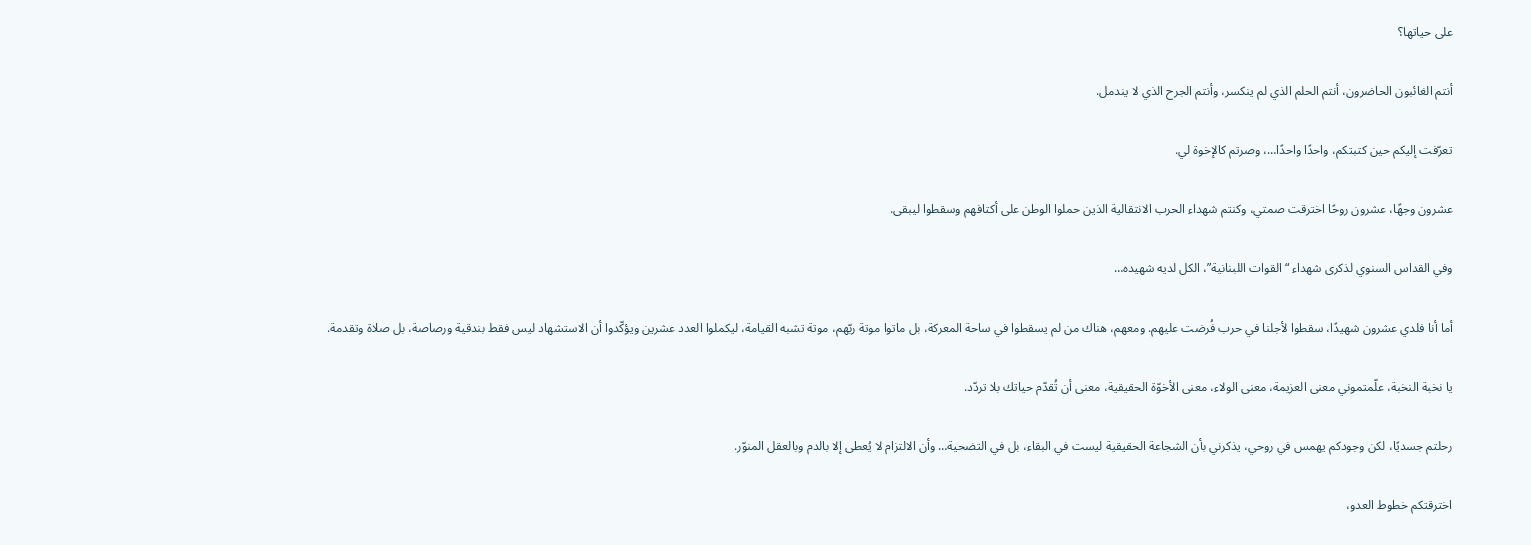على حياتها؟

أنتم الغائبون الحاضرون، أنتم الحلم الذي لم ينكسر، وأنتم الجرح الذي لا يندمل.

تعرّفت إليكم حين كتبتكم، واحدًا واحدًا…، وصرتم كالإخوة لي.

عشرون وجهًا، عشرون روحًا اخترقت صمتي، وكنتم شهداء الحرب الانتقالية الذين حملوا الوطن على أكتافهم وسقطوا ليبقى.

وفي القداس السنوي لذكرى شهداء “القوات اللبنانية”، الكل لديه شهيده…

أما أنا فلدي عشرون شهيدًا، سقطوا لأجلنا في حرب فُرضت عليهم. ومعهم، هناك من لم يسقطوا في ساحة المعركة، بل ماتوا موتة ربّهم، موتة تشبه القيامة، ليكملوا العدد عشرين ويؤكّدوا أن الاستشهاد ليس فقط بندقية ورصاصة، بل صلاة وتقدمة.

يا نخبة النخبة، علّمتموني معنى العزيمة، معنى الولاء، معنى الأخوّة الحقيقية، معنى أن تُقدّم حياتك بلا تردّد.

رحلتم جسديًا، لكن وجودكم يهمس في روحي، يذكرني بأن الشجاعة الحقيقية ليست في البقاء، بل في التضحية… وأن الالتزام لا يُعطى إلا بالدم وبالعقل المنوّر.

اخترقتكم خطوط العدو،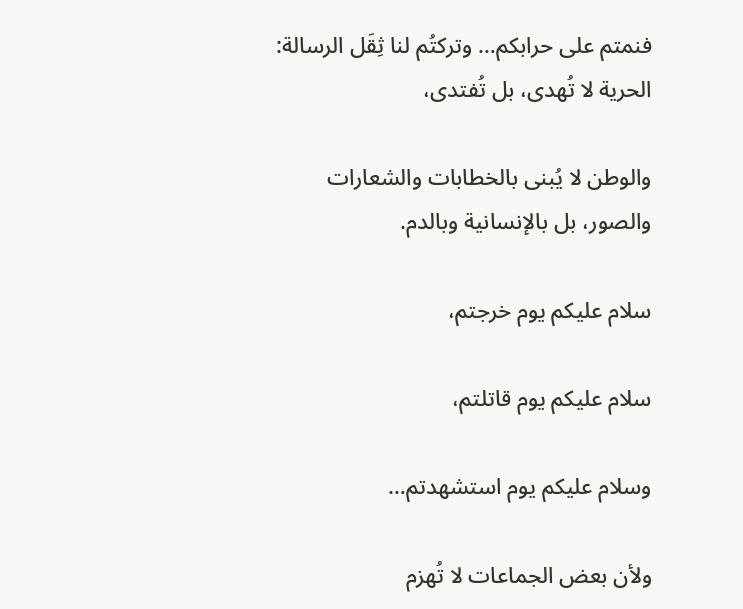فنمتم على حرابكم… وتركتُم لنا ثِقَل الرسالة: الحرية لا تُهدى، بل تُفتدى،

والوطن لا يُبنى بالخطابات والشعارات والصور، بل بالإنسانية وبالدم.

سلام عليكم يوم خرجتم،

سلام عليكم يوم قاتلتم،

وسلام عليكم يوم استشهدتم…

ولأن بعض الجماعات لا تُهزم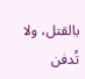بالقتل، ولا تُدفن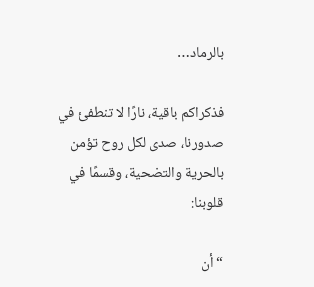بالرماد…

فذكراكم باقية، نارًا لا تنطفئ في صدورنا، صدى لكل روح تؤمن بالحرية والتضحية، وقسمًا في قلوبنا:

“أن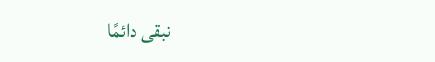نبقى دائمًا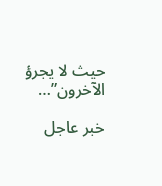حيث لا يجرؤ الآخرون”…

خبر عاجل